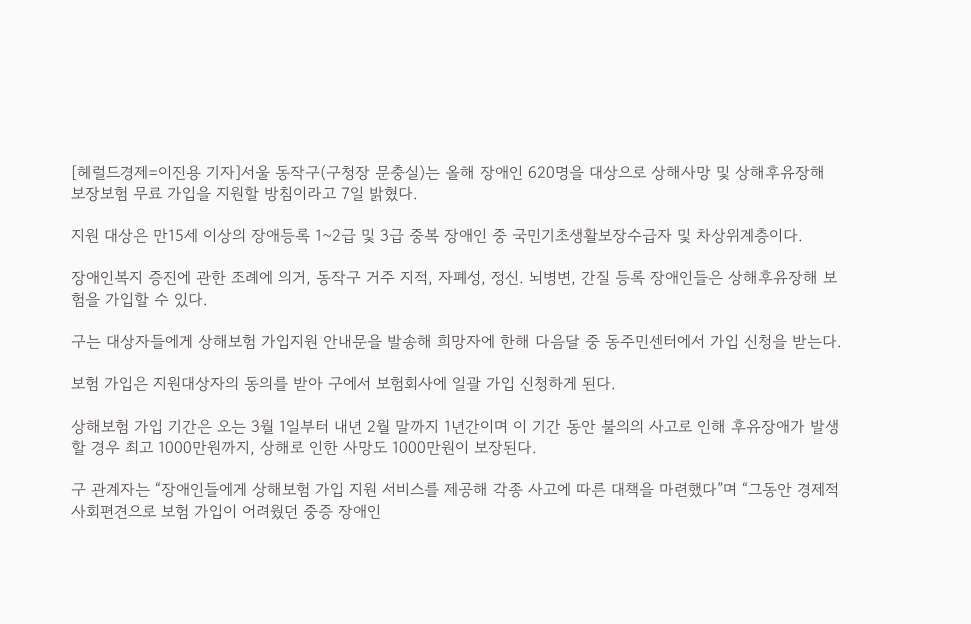[헤럴드경제=이진용 기자]서울 동작구(구청장 문충실)는 올해 장애인 620명을 대상으로 상해사망 및 상해후유장해 보장보험 무료 가입을 지원할 방침이라고 7일 밝혔다.

지원 대상은 만15세 이상의 장애등록 1~2급 및 3급 중복 장애인 중 국민기초생활보장수급자 및 차상위계층이다.

장애인복지 증진에 관한 조례에 의거, 동작구 거주 지적, 자폐성, 정신. 뇌병변, 간질 등록 장애인들은 상해후유장해 보험을 가입할 수 있다.

구는 대상자들에게 상해보험 가입지원 안내문을 발송해 희망자에 한해 다음달 중 동주민센터에서 가입 신청을 받는다.

보험 가입은 지원대상자의 동의를 받아 구에서 보험회사에 일괄 가입 신청하게 된다.

상해보험 가입 기간은 오는 3월 1일부터 내년 2월 말까지 1년간이며 이 기간 동안 불의의 사고로 인해 후유장애가 발생할 경우 최고 1000만원까지, 상해로 인한 사망도 1000만원이 보장된다.

구 관계자는 “장애인들에게 상해보험 가입 지원 서비스를 제공해 각종 사고에 따른 대책을 마련했다”며 “그동안 경제적 사회편견으로 보험 가입이 어려웠던 중증 장애인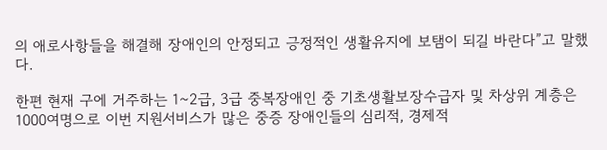의 애로사항들을 해결해 장애인의 안정되고 긍정적인 생활유지에 보탬이 되길 바란다”고 말했다.

한편 현재 구에 거주하는 1~2급, 3급 중복장애인 중 기초생활보장수급자 및 차상위 계층은 1000여명으로 이번 지원서비스가 많은 중증 장애인들의 심리적, 경제적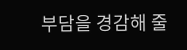부담을 경감해 줄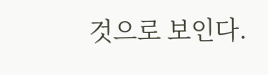것으로 보인다.